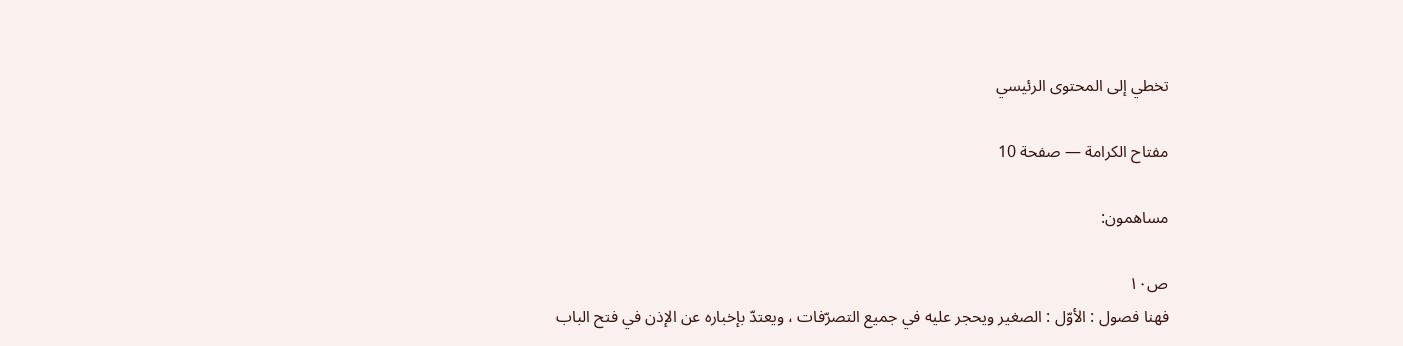تخطي إلى المحتوى الرئيسي

مفتاح الكرامة — صفحة 10

مساهمون:

ص١٠
فهنا فصول : الأوّل : الصغير ويحجر عليه في جميع التصرّفات ، ويعتدّ بإخباره عن الإذن في فتح الباب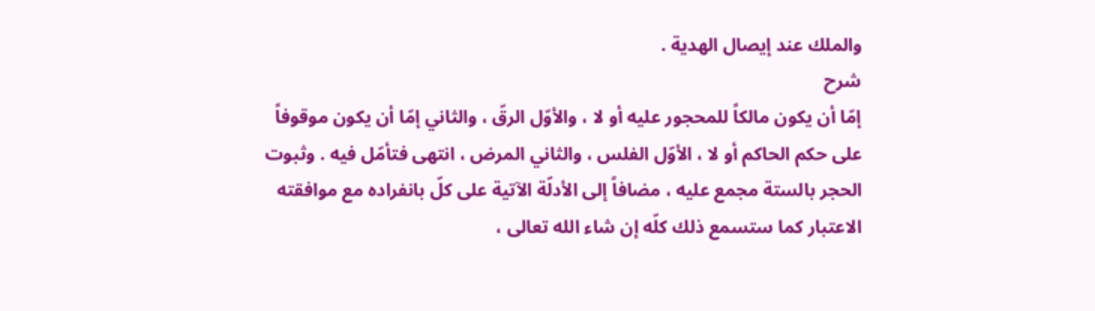والملك عند إيصال الهدية .
شرح
إمّا أن يكون مالكاً للمحجور عليه أو لا ، والأوّل الرقّ ، والثاني إمّا أن يكون موقوفاً على حكم الحاكم أو لا ، الأوّل الفلس ، والثاني المرض ، انتهى فتأمّل فيه . وثبوت الحجر بالستة مجمع عليه ، مضافاً إلى الأدلّة الآتية على كلّ بانفراده مع موافقته الاعتبار كما ستسمع ذلك كلّه إن شاء الله تعالى ،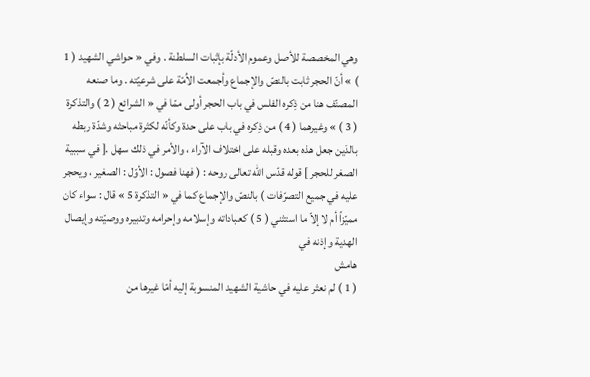وهي المخصصة للأصل وعموم الأدلّة بإثبات السلطنة . وفي « حواشي الشهيد ( 1 ) » أنّ الحجر ثابت بالنصّ والإجماع وأجمعت الاُمّة على شرعيّته . وما صنعه المصنّف هنا من ذِكره الفلس في باب الحجر أولى ممّا في « الشرائع ( 2 ) والتذكرة ( 3 ) » وغيرهما ( 4 ) من ذِكره في باب على حدة وكأنّه لكثرة مباحثه وشدّة ربطه بالدَين جعل هذه بعده وقبله على اختلاف الآراء ، والأمر في ذلك سهل .[ في سببية الصغر للحجر ] قوله قدّس الله تعالى روحه : ( فهنا فصول : الأوّل : الصغير ، ويحجر عليه في جميع التصرّفات ) بالنصّ والإجماع كما في « التذكرة 5 » قال : سواء كان مميّزاً أم لا إلاّ ما استثني ( 5 ) كعباداته وإسلامه وإحرامه وتدبيره ووصيّته وإيصال الهدية وإذنه في
هامش
( 1 ) لم نعثر عليه في حاشية الشهيد المنسوبة إليه أمّا غيرها من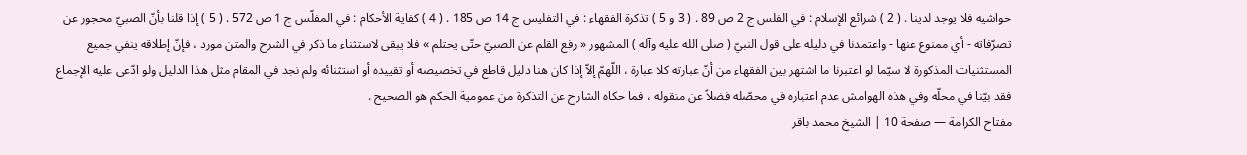حواشيه فلا يوجد لدينا . ( 2 ) شرائع الإسلام : في الفلس ج 2 ص 89 . ( 3 و 5 ) تذكرة الفقهاء : في التفليس ج 14 ص 185 . ( 4 ) كفاية الأحكام : في المفلّس ج 1 ص 572 . ( 5 ) إذا قلنا بأنّ الصبيّ محجور عن تصرّفاته - أي ممنوع عنها - واعتمدنا في دليله على قول النبيّ ( صلى الله عليه وآله ) المشهور « رفع القلم عن الصبيّ حتّى يحتلم » فلا يبقى لاستثناء ما ذكر في الشرح والمتن مورد ، فإنّ إطلاقه ينفي جميع المستثنيات المذكورة لا سيّما لو اعتبرنا ما اشتهر بين الفقهاء من أنّ عبارته كلا عبارة ، اللّهمّ إلاّ إذا كان هنا دليل قاطع في تخصيصه أو تقييده أو استثنائه ولم نجد في المقام مثل هذا الدليل ولو ادّعى عليه الإجماع فقد بيّنا في محلّه وفي هذه الهوامش عدم اعتباره في محصّله فضلاً عن منقوله ، فما حكاه الشارح عن التذكرة من عمومية الحكم هو الصحيح .
مفتاح الكرامة — صفحة 10 | الشيخ محمد باقر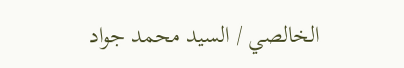الخالصي / السيد محمد جواد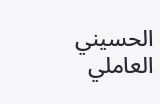الحسيني العاملي